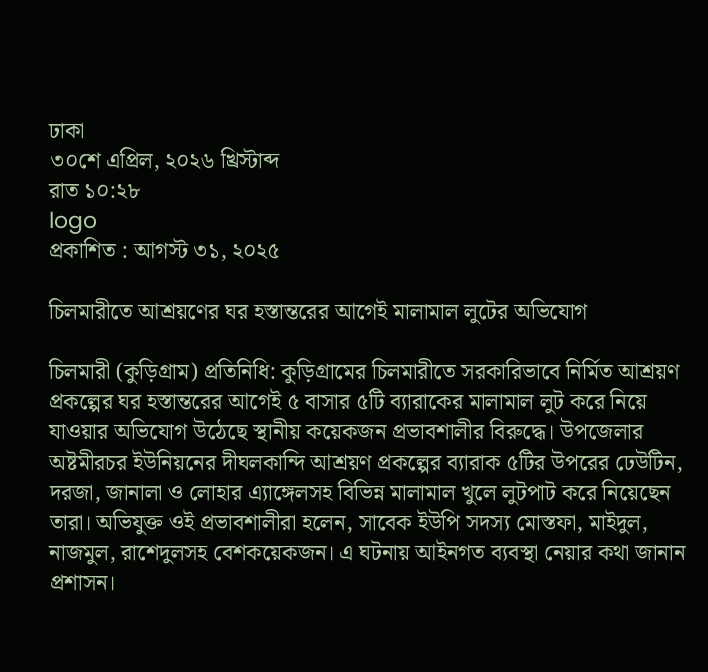ঢাকা
৩০শে এপ্রিল, ২০২৬ খ্রিস্টাব্দ
রাত ১০:২৮
logo
প্রকাশিত : আগস্ট ৩১, ২০২৫

চিলমারীতে আশ্রয়ণের ঘর হস্তান্তরের আগেই মালামাল লুটের অভিযোগ

চিলমারী (কুড়িগ্রাম) প্রতিনিধি: কুড়িগ্রামের চিলমারীতে সরকারিভাবে নির্মিত আশ্রয়ণ প্রকল্পের ঘর হস্তান্তরের আগেই ৫ বাসার ৫টি ব্যারাকের মালামাল লুট করে নিয়ে যাওয়ার অভিযোগ উঠেছে স্থানীয় কয়েকজন প্রভাবশালীর বিরুদ্ধে। উপজেলার অষ্টমীরচর ইউনিয়নের দীঘলকান্দি আশ্রয়ণ প্রকল্পের ব্যারাক ৫টির উপরের ঢেউটিন, দরজা, জানালা ও লোহার এ্যাঙ্গেলসহ বিভিন্ন মালামাল খুলে লুটপাট করে নিয়েছেন তারা। অভিযুক্ত ওই প্রভাবশালীরা হলেন, সাবেক ইউপি সদস্য মোস্তফা, মাইদুল, নাজমুল, রাশেদুলসহ বেশকয়েকজন। এ ঘটনায় আইনগত ব্যবস্থা নেয়ার কথা জানান প্রশাসন।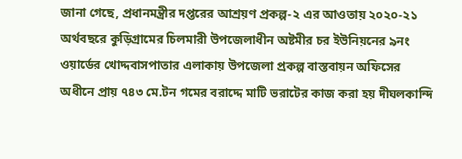জানা গেছে, প্রধানমন্ত্রীর দপ্তরের আশ্রয়ণ প্রকল্প-২ এর আওতায় ২০২০-২১ অর্থবছরে কুড়িগ্রামের চিলমারী উপজেলাধীন অষ্টমীর চর ইউনিয়নের ৯নং ওয়ার্ডের খোদ্দবাসপাতার এলাকায় উপজেলা প্রকল্প বাস্তবায়ন অফিসের অধীনে প্রায় ৭৪৩ মে.টন গমের বরাদ্দে মাটি ভরাটের কাজ করা হয় দীঘলকান্দি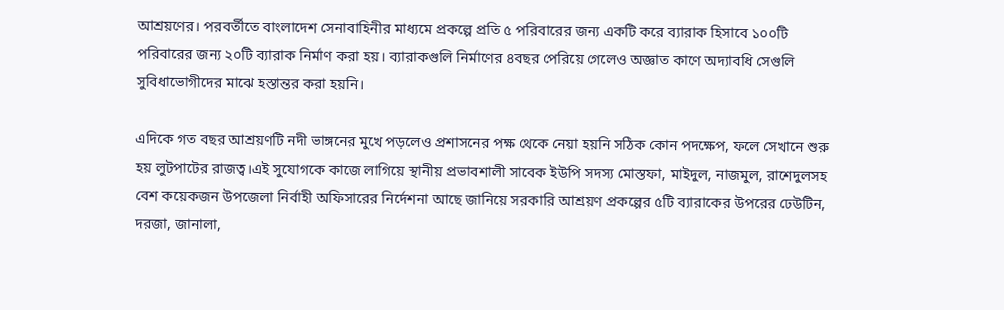আশ্রয়ণের। পরবর্তীতে বাংলাদেশ সেনাবাহিনীর মাধ্যমে প্রকল্পে প্রতি ৫ পরিবারের জন্য একটি করে ব্যারাক হিসাবে ১০০টি পরিবারের জন্য ২০টি ব্যারাক নির্মাণ করা হয়। ব্যারাকগুলি নির্মাণের ৪বছর পেরিয়ে গেলেও অজ্ঞাত কাণে অদ্যাবধি সেগুলি সুবিধাভোগীদের মাঝে হস্তান্তর করা হয়নি।

এদিকে গত বছর আশ্রয়ণটি নদী ভাঙ্গনের মুখে পড়লেও প্রশাসনের পক্ষ থেকে নেয়া হয়নি সঠিক কোন পদক্ষেপ, ফলে সেখানে শুরু হয় লুটপাটের রাজত্ব।এই সুযোগকে কাজে লাগিয়ে স্থানীয় প্রভাবশালী সাবেক ইউপি সদস্য মোস্তফা, মাইদুল, নাজমুল, রাশেদুলসহ বেশ কয়েকজন উপজেলা নির্বাহী অফিসারের নির্দেশনা আছে জানিয়ে সরকারি আশ্রয়ণ প্রকল্পের ৫টি ব্যারাকের উপরের ঢেউটিন, দরজা, জানালা,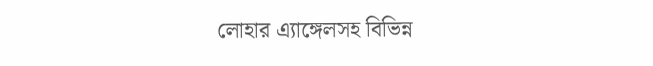লোহার এ্যাঙ্গেলসহ বিভিন্ন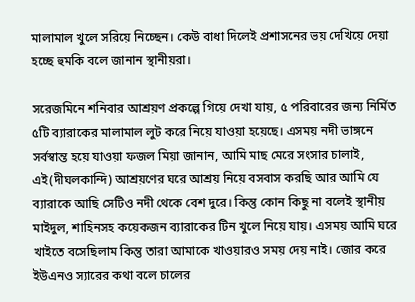মালামাল খুলে সরিয়ে নিচ্ছেন। কেউ বাধা দিলেই প্রশাসনের ভয় দেখিয়ে দেয়া হচ্ছে হুমকি বলে জানান স্থানীয়রা।

সরেজমিনে শনিবার আশ্রয়ণ প্রকল্পে গিয়ে দেখা যায়, ৫ পরিবারের জন্য নির্মিত ৫টি ব্যারাকের মালামাল লুট করে নিয়ে যাওয়া হয়েছে। এসময় নদী ভাঙ্গনে সর্বস্বান্ত হয়ে যাওয়া ফজল মিয়া জানান, আমি মাছ মেরে সংসার চালাই, এই(দীঘলকান্দি) আশ্রয়ণের ঘরে আশ্রয় নিয়ে বসবাস করছি আর আমি যে ব্যারাকে আছি সেটিও নদী থেকে বেশ দুরে। কিন্তু কোন কিছু না বলেই স্থানীয় মাইদুল, শাহিনসহ কয়েকজন ব্যারাকের টিন খুলে নিয়ে যায়। এসময় আমি ঘরে খাইতে বসেছিলাম কিন্তু তারা আমাকে খাওয়ারও সময় দেয় নাই। জোর করে ইউএনও স্যারের কথা বলে চালের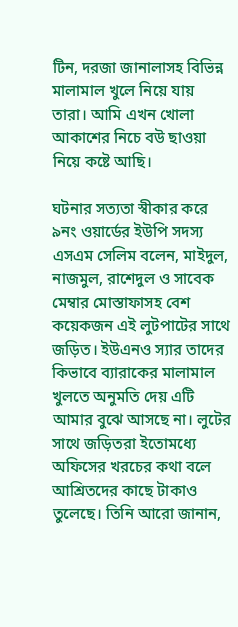টিন, দরজা জানালাসহ বিভিন্ন মালামাল খুলে নিয়ে যায় তারা। আমি এখন খোলা আকাশের নিচে বউ ছাওয়া নিয়ে কষ্টে আছি।

ঘটনার সত্যতা স্বীকার করে ৯নং ওয়ার্ডের ইউপি সদস্য এসএম সেলিম বলেন, মাইদুল, নাজমুল, রাশেদুল ও সাবেক মেম্বার মোস্তাফাসহ বেশ কয়েকজন এই লুটপাটের সাথে জড়িত। ইউএনও স্যার তাদের কিভাবে ব্যারাকের মালামাল খুলতে অনুমতি দেয় এটি আমার বুঝে আসছে না। লুটের সাথে জড়িতরা ইতোমধ্যে অফিসের খরচের কথা বলে আশ্রিতদের কাছে টাকাও তুলেছে। তিনি আরো জানান,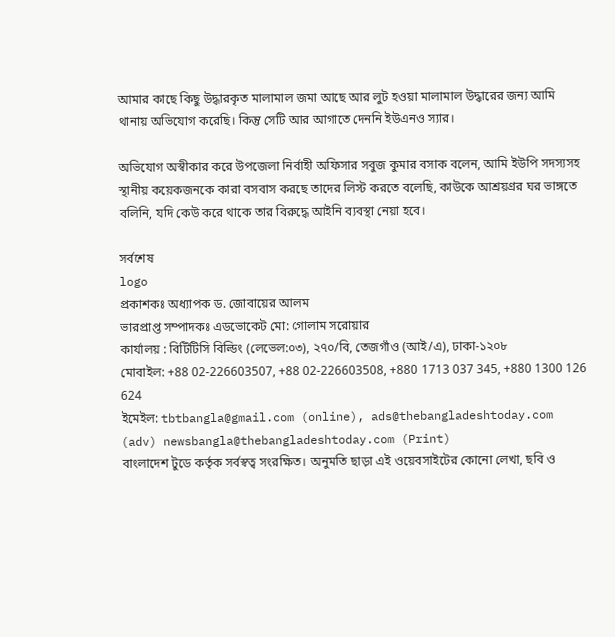আমার কাছে কিছু উদ্ধারকৃত মালামাল জমা আছে আর লুট হওয়া মালামাল উদ্ধারের জন্য আমি থানায় অভিযোগ করেছি। কিন্তু সেটি আর আগাতে দেননি ইউএনও স্যার।

অভিযোগ অস্বীকার করে উপজেলা নির্বাহী অফিসার সবুজ কুমার বসাক বলেন, আমি ইউপি সদস্যসহ স্থানীয় কয়েকজনকে কারা বসবাস করছে তাদের লিস্ট করতে বলেছি, কাউকে আশ্রয়ণ্রর ঘর ভাঙ্গতে বলিনি, যদি কেউ করে থাকে তার বিরুদ্ধে আইনি ব্যবস্থা নেয়া হবে।

সর্বশেষ
logo
প্রকাশকঃ অধ্যাপক ড. জোবায়ের আলম
ভারপ্রাপ্ত সম্পাদকঃ এডভোকেট মো: গোলাম সরোয়ার
কার্যালয় : বিটিটিসি বিল্ডিং (লেভেল:০৩), ২৭০/বি, তেজগাঁও (আই/এ), ঢাকা-১২০৮
মোবাইল: +88 02-226603507, +88 02-226603508, +880 1713 037 345, +880 1300 126 624
ইমেইল: tbtbangla@gmail.com (online), ads@thebangladeshtoday.com (adv) newsbangla@thebangladeshtoday.com (Print)
বাংলাদেশ টুডে কর্তৃক সর্বস্বত্ব সংরক্ষিত। অনুমতি ছাড়া এই ওয়েবসাইটের কোনো লেখা, ছবি ও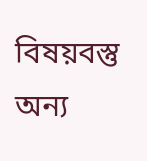বিষয়বস্তু অন্য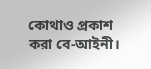কোথাও প্রকাশ করা বে-আইনী।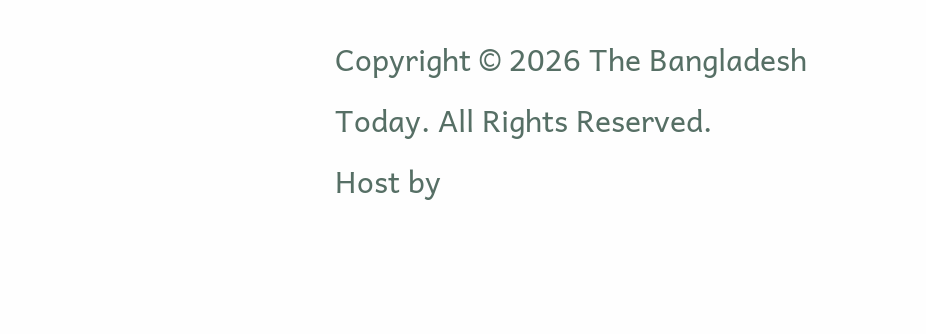Copyright © 2026 The Bangladesh Today. All Rights Reserved.
Host by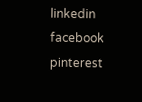linkedin facebook pinterest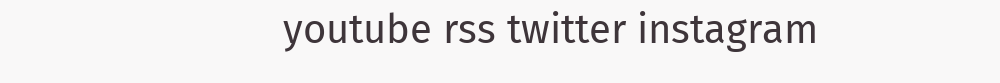youtube rss twitter instagram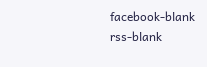facebook-blank rss-blank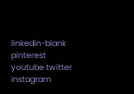linkedin-blank pinterest youtube twitter instagram